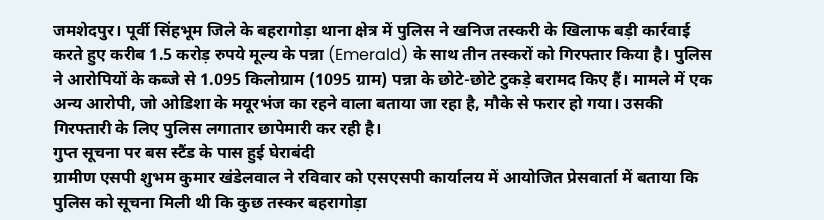जमशेदपुर। पूर्वी सिंहभूम जिले के बहरागोड़ा थाना क्षेत्र में पुलिस ने खनिज तस्करी के खिलाफ बड़ी कार्रवाई करते हुए करीब 1.5 करोड़ रुपये मूल्य के पन्ना (Emerald) के साथ तीन तस्करों को गिरफ्तार किया है। पुलिस ने आरोपियों के कब्जे से 1.095 किलोग्राम (1095 ग्राम) पन्ना के छोटे-छोटे टुकड़े बरामद किए हैं। मामले में एक अन्य आरोपी, जो ओडिशा के मयूरभंज का रहने वाला बताया जा रहा है, मौके से फरार हो गया। उसकी गिरफ्तारी के लिए पुलिस लगातार छापेमारी कर रही है।
गुप्त सूचना पर बस स्टैंड के पास हुई घेराबंदी
ग्रामीण एसपी शुभम कुमार खंडेलवाल ने रविवार को एसएसपी कार्यालय में आयोजित प्रेसवार्ता में बताया कि पुलिस को सूचना मिली थी कि कुछ तस्कर बहरागोड़ा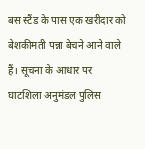बस स्टैंड के पास एक खरीदार को बेशकीमती पन्ना बेचने आने वाले हैं। सूचना के आधार पर घाटशिला अनुमंडल पुलिस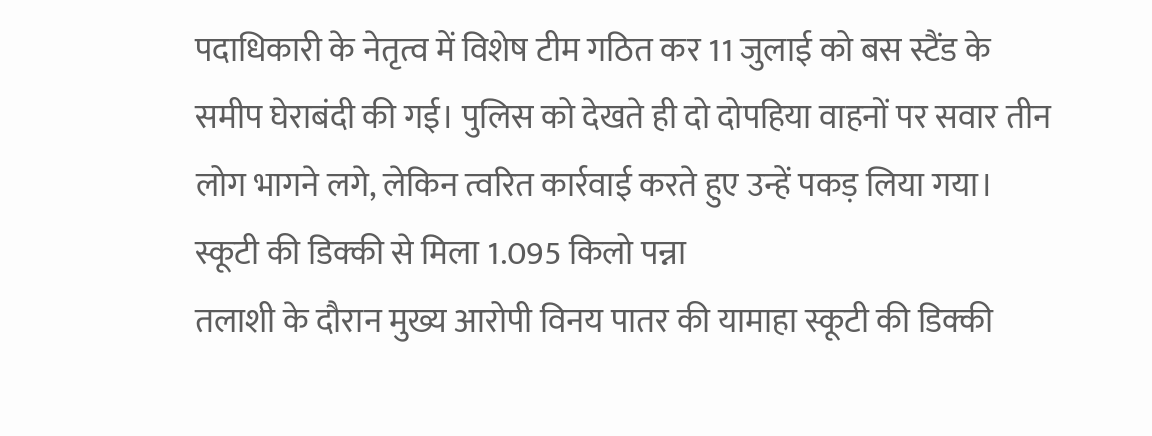पदाधिकारी के नेतृत्व में विशेष टीम गठित कर 11 जुलाई को बस स्टैंड के समीप घेराबंदी की गई। पुलिस को देखते ही दो दोपहिया वाहनों पर सवार तीन लोग भागने लगे, लेकिन त्वरित कार्रवाई करते हुए उन्हें पकड़ लिया गया।
स्कूटी की डिक्की से मिला 1.095 किलो पन्ना
तलाशी के दौरान मुख्य आरोपी विनय पातर की यामाहा स्कूटी की डिक्की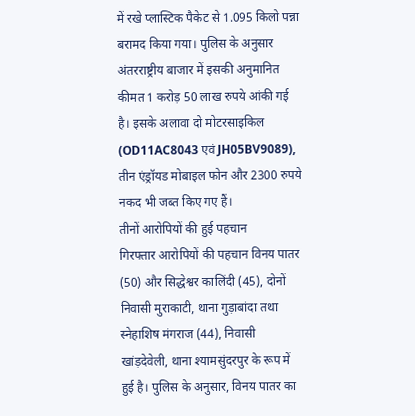में रखे प्लास्टिक पैकेट से 1.095 किलो पन्ना बरामद किया गया। पुलिस के अनुसार अंतरराष्ट्रीय बाजार में इसकी अनुमानित कीमत 1 करोड़ 50 लाख रुपये आंकी गई है। इसके अलावा दो मोटरसाइकिल (OD11AC8043 एवं JH05BV9089), तीन एंड्रॉयड मोबाइल फोन और 2300 रुपये नकद भी जब्त किए गए हैं।
तीनों आरोपियों की हुई पहचान
गिरफ्तार आरोपियों की पहचान विनय पातर (50) और सिद्धेश्वर कालिंदी (45), दोनों निवासी मुराकाटी, थाना गुड़ाबांदा तथा स्नेहाशिष मंगराज (44), निवासी खांड़देवेली, थाना श्यामसुंदरपुर के रूप में हुई है। पुलिस के अनुसार, विनय पातर का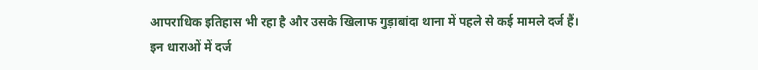आपराधिक इतिहास भी रहा है और उसके खिलाफ गुड़ाबांदा थाना में पहले से कई मामले दर्ज हैं।
इन धाराओं में दर्ज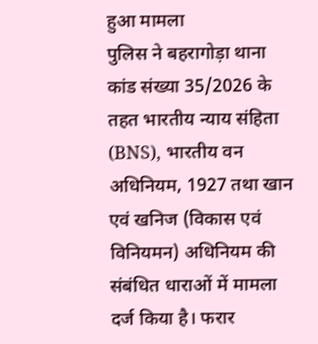हुआ मामला
पुलिस ने बहरागोड़ा थाना कांड संख्या 35/2026 के तहत भारतीय न्याय संहिता (BNS), भारतीय वन अधिनियम, 1927 तथा खान एवं खनिज (विकास एवं विनियमन) अधिनियम की संबंधित धाराओं में मामला दर्ज किया है। फरार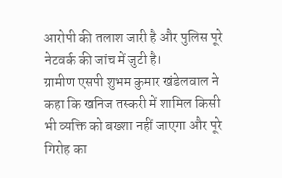आरोपी की तलाश जारी है और पुलिस पूरे नेटवर्क की जांच में जुटी है।
ग्रामीण एसपी शुभम कुमार खंडेलवाल ने कहा कि खनिज तस्करी में शामिल किसी भी व्यक्ति को बख्शा नहीं जाएगा और पूरे गिरोह का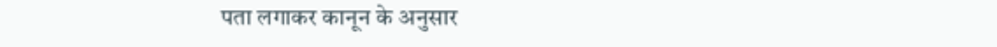पता लगाकर कानून के अनुसार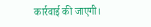कार्रवाई की जाएगी।